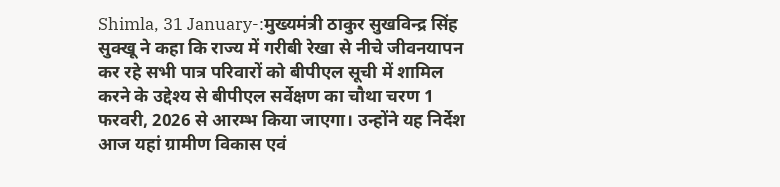Shimla, 31 January-:मुख्यमंत्री ठाकुर सुखविन्द्र सिंह सुक्खू ने कहा कि राज्य में गरीबी रेखा से नीचे जीवनयापन कर रहे सभी पात्र परिवारों को बीपीएल सूची में शामिल करने के उद्देश्य से बीपीएल सर्वेक्षण का चौथा चरण 1 फरवरी, 2026 से आरम्भ किया जाएगा। उन्होंने यह निर्देश आज यहां ग्रामीण विकास एवं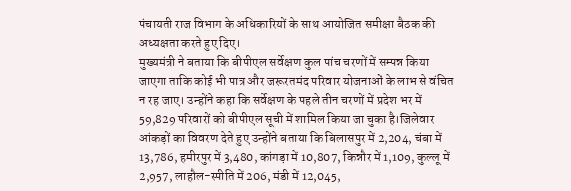पंचायती राज विभाग के अधिकारियों के साथ आयोजित समीक्षा बैठक की अध्यक्षता करते हुए दिए।
मुख्यमंत्री ने बताया कि बीपीएल सर्वेक्षण कुल पांच चरणों में सम्पन्न किया जाएगा ताकि कोई भी पात्र और जरूरतमंद परिवार योजनाओं के लाभ से वंचित न रह जाए। उन्होंने कहा कि सर्वेक्षण के पहले तीन चरणों में प्रदेश भर में 59,829 परिवारों को बीपीएल सूची में शामिल किया जा चुका है।जिलेवार आंकड़ों का विवरण देते हुए उन्होंने बताया कि बिलासपुर में 2,204, चंबा में 13,786, हमीरपुर में 3,480, कांगड़ा में 10,807, किन्नौर में 1,109, कुल्लू में 2,957, लाहौल-स्पीति में 206, मंडी में 12,045,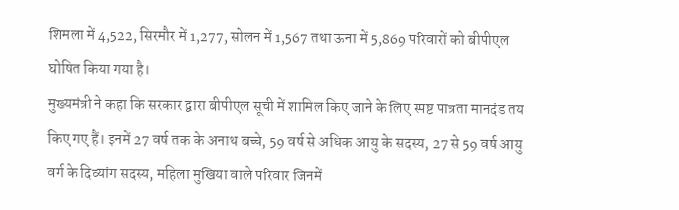शिमला में 4,522, सिरमौर में 1,277, सोलन में 1,567 तथा ऊना में 5,869 परिवारों को बीपीएल घोषित किया गया है।
मुख्यमंत्री ने कहा कि सरकार द्वारा बीपीएल सूची में शामिल किए जाने के लिए स्पष्ट पात्रता मानदंड तय किए गए हैं। इनमें 27 वर्ष तक के अनाथ बच्चे, 59 वर्ष से अधिक आयु के सदस्य, 27 से 59 वर्ष आयु वर्ग के दिव्यांग सदस्य, महिला मुखिया वाले परिवार जिनमें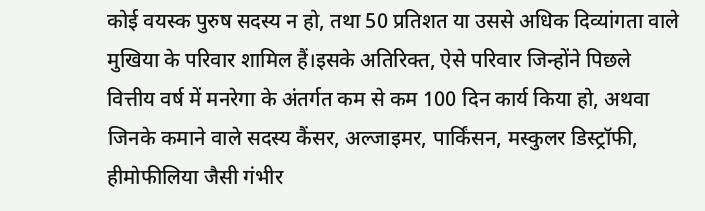कोई वयस्क पुरुष सदस्य न हो, तथा 50 प्रतिशत या उससे अधिक दिव्यांगता वाले मुखिया के परिवार शामिल हैं।इसके अतिरिक्त, ऐसे परिवार जिन्होंने पिछले वित्तीय वर्ष में मनरेगा के अंतर्गत कम से कम 100 दिन कार्य किया हो, अथवा जिनके कमाने वाले सदस्य कैंसर, अल्जाइमर, पार्किंसन, मस्कुलर डिस्ट्रॉफी, हीमोफीलिया जैसी गंभीर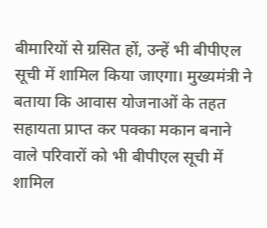बीमारियों से ग्रसित हों, उन्हें भी बीपीएल सूची में शामिल किया जाएगा। मुख्यमंत्री ने बताया कि आवास योजनाओं के तहत सहायता प्राप्त कर पक्का मकान बनाने वाले परिवारों को भी बीपीएल सूची में शामिल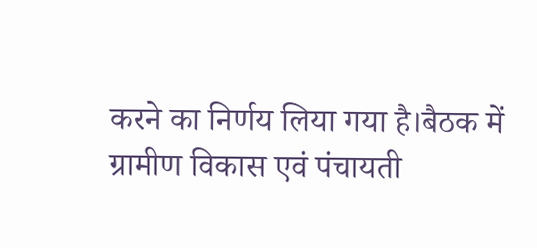करने का निर्णय लिया गया है।बैठक में ग्रामीण विकास एवं पंचायती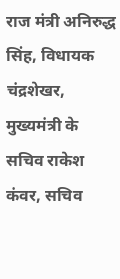राज मंत्री अनिरुद्ध सिंह, विधायक चंद्रशेखर, मुख्यमंत्री के सचिव राकेश कंवर, सचिव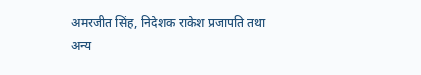अमरजीत सिंह, निदेशक राकेश प्रजापति तथा अन्य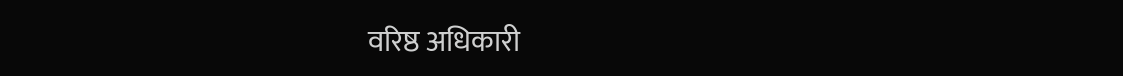वरिष्ठ अधिकारी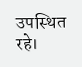उपस्थित रहे।